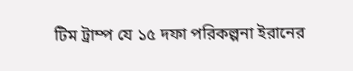টিম ট্রাম্প যে ১৫ দফা পরিকল্পনা ইরানের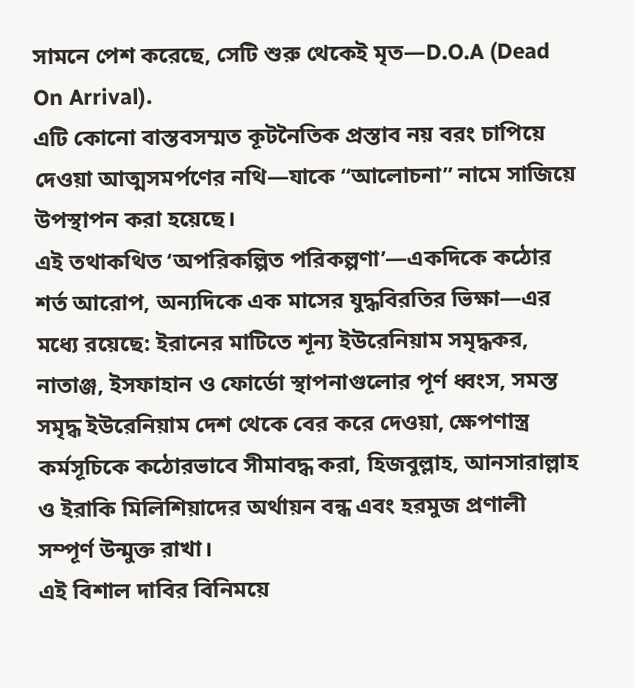সামনে পেশ করেছে, সেটি শুরু থেকেই মৃত—D.O.A (Dead On Arrival).
এটি কোনো বাস্তবসম্মত কূটনৈতিক প্রস্তাব নয় বরং চাপিয়ে দেওয়া আত্মসমর্পণের নথি—যাকে “আলোচনা” নামে সাজিয়ে উপস্থাপন করা হয়েছে।
এই তথাকথিত ‘অপরিকল্পিত পরিকল্পণা’—একদিকে কঠোর শর্ত আরোপ, অন্যদিকে এক মাসের যুদ্ধবিরতির ভিক্ষা—এর মধ্যে রয়েছে: ইরানের মাটিতে শূন্য ইউরেনিয়াম সমৃদ্ধকর, নাতাঞ্জ, ইসফাহান ও ফোর্ডো স্থাপনাগুলোর পূর্ণ ধ্বংস, সমস্ত সমৃদ্ধ ইউরেনিয়াম দেশ থেকে বের করে দেওয়া, ক্ষেপণাস্ত্র কর্মসূচিকে কঠোরভাবে সীমাবদ্ধ করা, হিজবুল্লাহ, আনসারাল্লাহ ও ইরাকি মিলিশিয়াদের অর্থায়ন বন্ধ এবং হরমুজ প্রণালী সম্পূর্ণ উন্মুক্ত রাখা।
এই বিশাল দাবির বিনিময়ে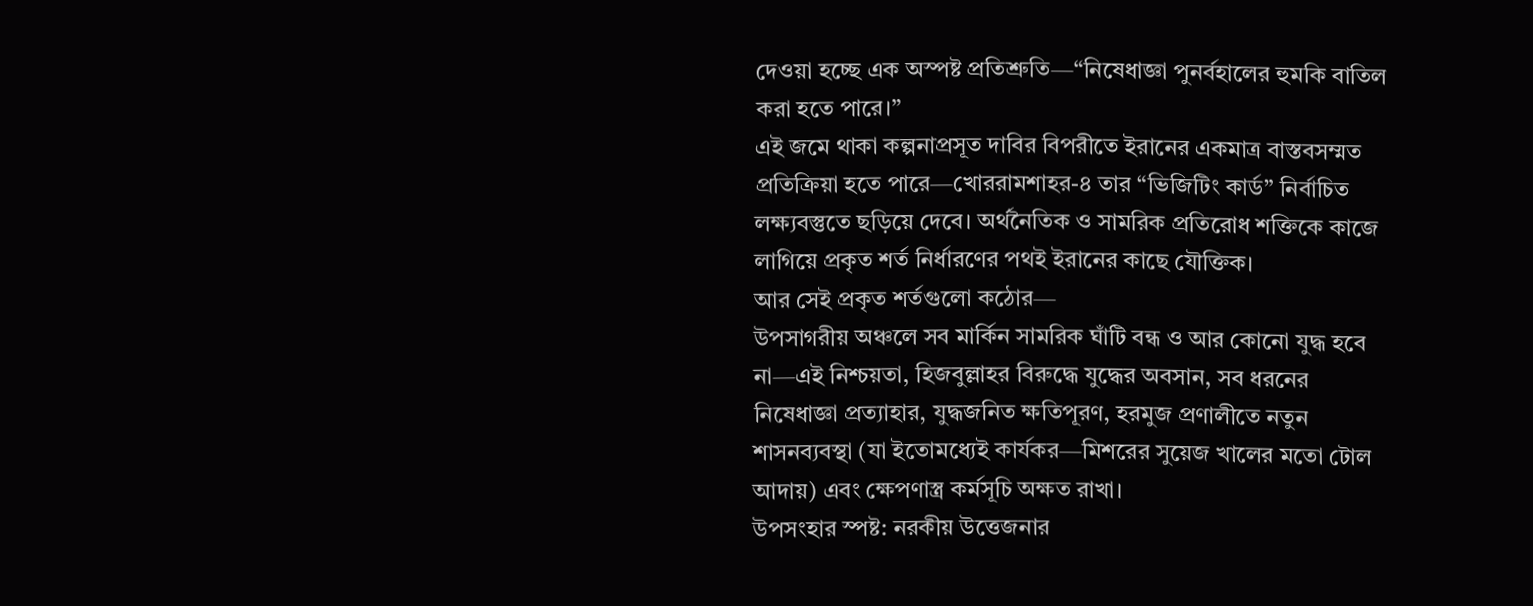দেওয়া হচ্ছে এক অস্পষ্ট প্রতিশ্রুতি—“নিষেধাজ্ঞা পুনর্বহালের হুমকি বাতিল করা হতে পারে।”
এই জমে থাকা কল্পনাপ্রসূত দাবির বিপরীতে ইরানের একমাত্র বাস্তবসম্মত প্রতিক্রিয়া হতে পারে—খোররামশাহর-৪ তার “ভিজিটিং কার্ড” নির্বাচিত লক্ষ্যবস্তুতে ছড়িয়ে দেবে। অর্থনৈতিক ও সামরিক প্রতিরোধ শক্তিকে কাজে লাগিয়ে প্রকৃত শর্ত নির্ধারণের পথই ইরানের কাছে যৌক্তিক।
আর সেই প্রকৃত শর্তগুলো কঠোর—
উপসাগরীয় অঞ্চলে সব মার্কিন সামরিক ঘাঁটি বন্ধ ও আর কোনো যুদ্ধ হবে না—এই নিশ্চয়তা, হিজবুল্লাহর বিরুদ্ধে যুদ্ধের অবসান, সব ধরনের নিষেধাজ্ঞা প্রত্যাহার, যুদ্ধজনিত ক্ষতিপূরণ, হরমুজ প্রণালীতে নতুন শাসনব্যবস্থা (যা ইতোমধ্যেই কার্যকর—মিশরের সুয়েজ খালের মতো টোল আদায়) এবং ক্ষেপণাস্ত্র কর্মসূচি অক্ষত রাখা।
উপসংহার স্পষ্ট: নরকীয় উত্তেজনার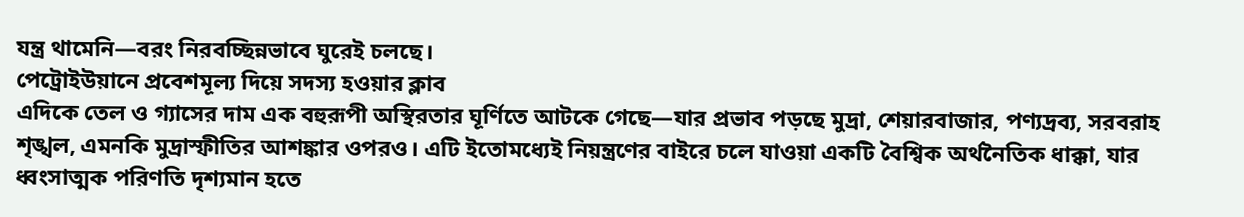যন্ত্র থামেনি—বরং নিরবচ্ছিন্নভাবে ঘুরেই চলছে।
পেট্রোইউয়ানে প্রবেশমূল্য দিয়ে সদস্য হওয়ার ক্লাব
এদিকে তেল ও গ্যাসের দাম এক বহুরূপী অস্থিরতার ঘূর্ণিতে আটকে গেছে—যার প্রভাব পড়ছে মুদ্রা, শেয়ারবাজার, পণ্যদ্রব্য, সরবরাহ শৃঙ্খল, এমনকি মুদ্রাস্ফীতির আশঙ্কার ওপরও। এটি ইতোমধ্যেই নিয়ন্ত্রণের বাইরে চলে যাওয়া একটি বৈশ্বিক অর্থনৈতিক ধাক্কা, যার ধ্বংসাত্মক পরিণতি দৃশ্যমান হতে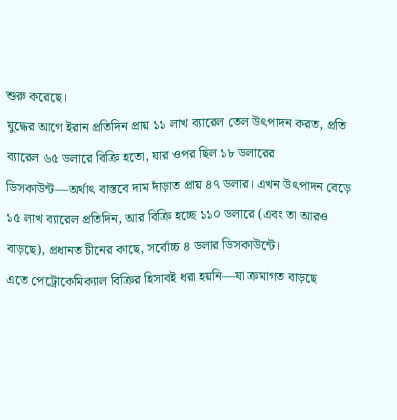শুরু করেছে।
যুদ্ধের আগে ইরান প্রতিদিন প্রায় ১১ লাখ ব্যারেল তেল উৎপাদন করত, প্রতি ব্যারেল ৬৫ ডলারে বিক্রি হতো, যার ওপর ছিল ১৮ ডলারের ডিসকাউন্ট—অর্থাৎ বাস্তবে দাম দাঁড়াত প্রায় ৪৭ ডলার। এখন উৎপাদন বেড়ে ১৫ লাখ ব্যারেল প্রতিদিন, আর বিক্রি হচ্ছে ১১০ ডলারে (এবং তা আরও বাড়ছে), প্রধানত চীনের কাছে, সর্বোচ্চ ৪ ডলার ডিসকাউন্টে।
এতে পেট্রোকেমিক্যাল বিক্রির হিসাবই ধরা হয়নি—যা ক্রমাগত বাড়ছে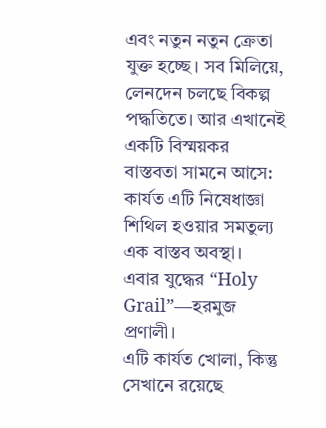এবং নতুন নতুন ক্রেতা যুক্ত হচ্ছে। সব মিলিয়ে, লেনদেন চলছে বিকল্প পদ্ধতিতে। আর এখানেই একটি বিস্ময়কর বাস্তবতা সামনে আসে: কার্যত এটি নিষেধাজ্ঞা শিথিল হওয়ার সমতুল্য এক বাস্তব অবস্থা।
এবার যুদ্ধের “Holy Grail”—হরমুজ প্রণালী।
এটি কার্যত খোলা, কিন্তু সেখানে রয়েছে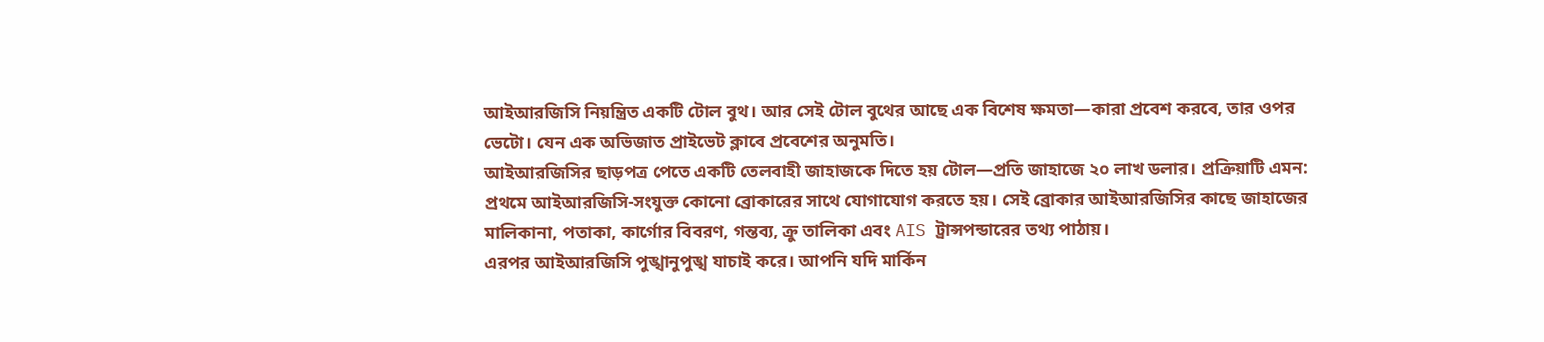আইআরজিসি নিয়ন্ত্রিত একটি টোল বুথ। আর সেই টোল বুথের আছে এক বিশেষ ক্ষমতা—কারা প্রবেশ করবে, তার ওপর ভেটো। যেন এক অভিজাত প্রাইভেট ক্লাবে প্রবেশের অনুমতি।
আইআরজিসির ছাড়পত্র পেতে একটি তেলবাহী জাহাজকে দিতে হয় টোল—প্রতি জাহাজে ২০ লাখ ডলার। প্রক্রিয়াটি এমন: প্রথমে আইআরজিসি-সংযুক্ত কোনো ব্রোকারের সাথে যোগাযোগ করতে হয়। সেই ব্রোকার আইআরজিসির কাছে জাহাজের মালিকানা, পতাকা, কার্গোর বিবরণ, গন্তব্য, ক্রু তালিকা এবং AIS ট্রান্সপন্ডারের তথ্য পাঠায়।
এরপর আইআরজিসি পুঙ্খানুপুঙ্খ যাচাই করে। আপনি যদি মার্কিন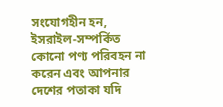সংযোগহীন হন, ইসরাইল-সম্পর্কিত কোনো পণ্য পরিবহন না করেন এবং আপনার দেশের পতাকা যদি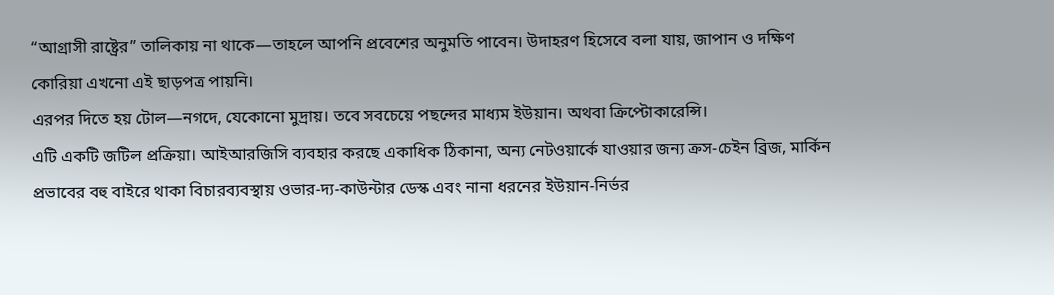“আগ্রাসী রাষ্ট্রের” তালিকায় না থাকে—তাহলে আপনি প্রবেশের অনুমতি পাবেন। উদাহরণ হিসেবে বলা যায়, জাপান ও দক্ষিণ কোরিয়া এখনো এই ছাড়পত্র পায়নি।
এরপর দিতে হয় টোল—নগদে, যেকোনো মুদ্রায়। তবে সবচেয়ে পছন্দের মাধ্যম ইউয়ান। অথবা ক্রিপ্টোকারেন্সি।
এটি একটি জটিল প্রক্রিয়া। আইআরজিসি ব্যবহার করছে একাধিক ঠিকানা, অন্য নেটওয়ার্কে যাওয়ার জন্য ক্রস-চেইন ব্রিজ, মার্কিন প্রভাবের বহু বাইরে থাকা বিচারব্যবস্থায় ওভার-দ্য-কাউন্টার ডেস্ক এবং নানা ধরনের ইউয়ান-নির্ভর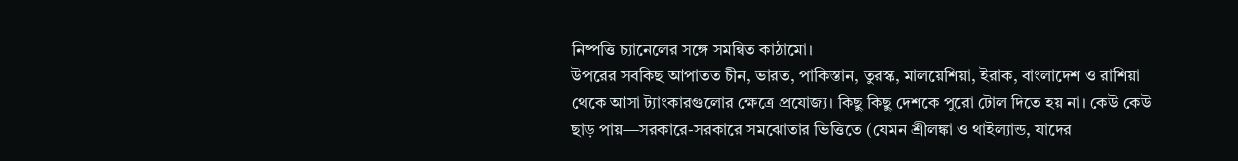নিষ্পত্তি চ্যানেলের সঙ্গে সমন্বিত কাঠামো।
উপরের সবকিছ আপাতত চীন, ভারত, পাকিস্তান, তুরস্ক, মালয়েশিয়া, ইরাক, বাংলাদেশ ও রাশিয়া থেকে আসা ট্যাংকারগুলোর ক্ষেত্রে প্রযোজ্য। কিছু কিছু দেশকে পুরো টোল দিতে হয় না। কেউ কেউ ছাড় পায়—সরকারে-সরকারে সমঝোতার ভিত্তিতে (যেমন শ্রীলঙ্কা ও থাইল্যান্ড, যাদের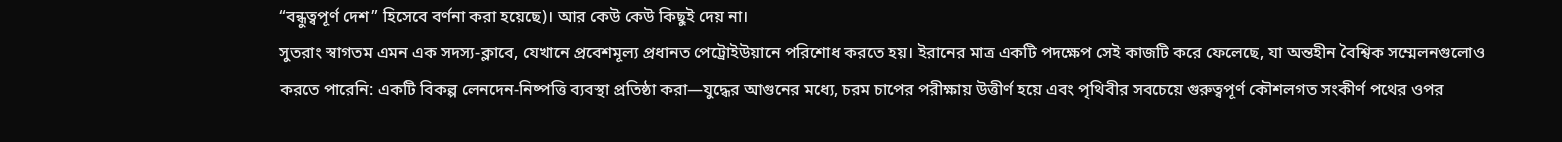“বন্ধুত্বপূর্ণ দেশ” হিসেবে বর্ণনা করা হয়েছে)। আর কেউ কেউ কিছুই দেয় না।
সুতরাং স্বাগতম এমন এক সদস্য-ক্লাবে, যেখানে প্রবেশমূল্য প্রধানত পেট্রোইউয়ানে পরিশোধ করতে হয়। ইরানের মাত্র একটি পদক্ষেপ সেই কাজটি করে ফেলেছে, যা অন্তহীন বৈশ্বিক সম্মেলনগুলোও করতে পারেনি: একটি বিকল্প লেনদেন-নিষ্পত্তি ব্যবস্থা প্রতিষ্ঠা করা—যুদ্ধের আগুনের মধ্যে, চরম চাপের পরীক্ষায় উত্তীর্ণ হয়ে এবং পৃথিবীর সবচেয়ে গুরুত্বপূর্ণ কৌশলগত সংকীর্ণ পথের ওপর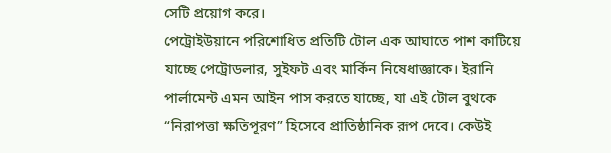সেটি প্রয়োগ করে।
পেট্রোইউয়ানে পরিশোধিত প্রতিটি টোল এক আঘাতে পাশ কাটিয়ে যাচ্ছে পেট্রোডলার, সুইফট এবং মার্কিন নিষেধাজ্ঞাকে। ইরানি পার্লামেন্ট এমন আইন পাস করতে যাচ্ছে, যা এই টোল বুথকে “নিরাপত্তা ক্ষতিপূরণ” হিসেবে প্রাতিষ্ঠানিক রূপ দেবে। কেউই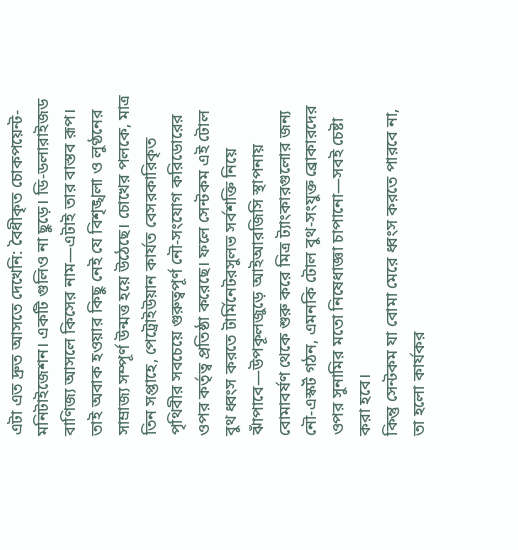এটা এত দ্রুত আসতে দেখেনি: বৈধীকৃত চোকপয়েন্ট-মনিটাইজেশন। একটি গুলিও না ছুড়ে। ডি-ডলারাইজড বাণিজ্য আসলে কিসের নাম—এটাই তার বাস্তব রূপ।
তাই অবাক হওয়ার কিছু নেই যে বিশৃঙ্খলা ও লুণ্ঠনের সাম্রাজ্য সম্পূর্ণ উন্মত্ত হয়ে উঠেছে। চোখের পলকে, মাত্র তিন সপ্তাহে, পেট্রোইউয়ান কার্যত বেসরকারিকৃত পৃথিবীর সবচেয়ে গুরুত্বপূর্ণ নৌ-সংযোগ করিডোরের ওপর কর্তৃত্ব প্রতিষ্ঠা করেছে। ফলে সেন্টকম এই টোল বুথ ধ্বংস করতে টার্মিনেটরসুলভ সর্বশক্তি নিয়ে ঝাঁপাবে—উপকূলজুড়ে আইআরজিসি স্থাপনায় বোমাবর্ষণ থেকে শুরু করে মিত্র ট্যাংকারগুলোর জন্য নৌ-এস্কর্ট গঠন, এমনকি টোল বুথ-সংযুক্ত ব্রোকারদের ওপর সুনামির মতো নিষেধাজ্ঞা চাপানো—সবই চেষ্টা করা হবে।
কিন্তু সেন্টকম যা বোমা মেরে ধ্বংস করতে পারবে না, তা হলো কার্যকর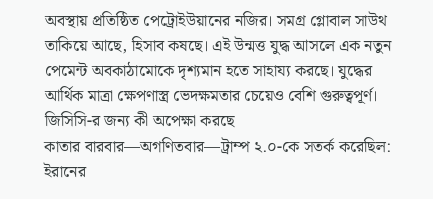অবস্থায় প্রতিষ্ঠিত পেট্রোইউয়ানের নজির। সমগ্র গ্লোবাল সাউথ তাকিয়ে আছে, হিসাব কষছে। এই উন্মত্ত যুদ্ধ আসলে এক নতুন পেমেন্ট অবকাঠামোকে দৃশ্যমান হতে সাহায্য করছে। যুদ্ধের আর্থিক মাত্রা ক্ষেপণাস্ত্র ভেদক্ষমতার চেয়েও বেশি গুরুত্বপূর্ণ।
জিসিসি-র জন্য কী অপেক্ষা করছে
কাতার বারবার—অগণিতবার—ট্রাম্প ২.০-কে সতর্ক করেছিল: ইরানের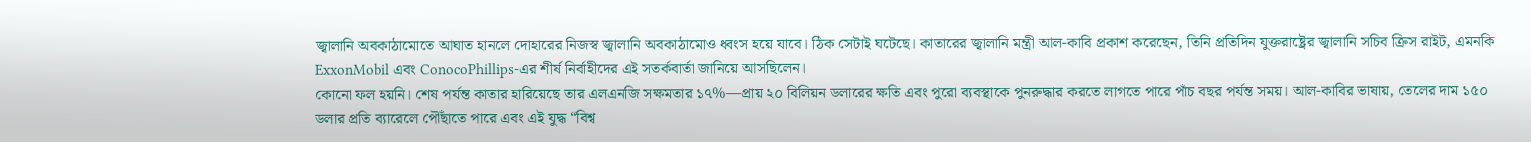জ্বালানি অবকাঠামোতে আঘাত হানলে দোহারের নিজস্ব জ্বালানি অবকাঠামোও ধ্বংস হয়ে যাবে। ঠিক সেটাই ঘটেছে। কাতারের জ্বালানি মন্ত্রী আল-কাবি প্রকাশ করেছেন, তিনি প্রতিদিন যুক্তরাষ্ট্রের জ্বালানি সচিব ক্রিস রাইট, এমনকি ExxonMobil এবং ConocoPhillips-এর শীর্ষ নির্বাহীদের এই সতর্কবার্তা জানিয়ে আসছিলেন।
কোনো ফল হয়নি। শেষ পর্যন্ত কাতার হারিয়েছে তার এলএনজি সক্ষমতার ১৭%—প্রায় ২০ বিলিয়ন ডলারের ক্ষতি এবং পুরো ব্যবস্থাকে পুনরুদ্ধার করতে লাগতে পারে পাঁচ বছর পর্যন্ত সময়। আল-কাবির ভাষায়, তেলের দাম ১৫০ ডলার প্রতি ব্যারেলে পৌঁছাতে পারে এবং এই যুদ্ধ “বিশ্ব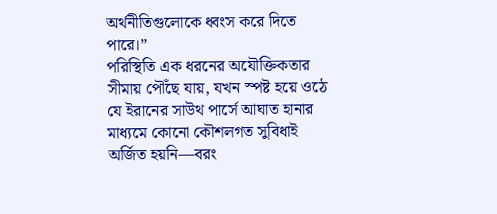অর্থনীতিগুলোকে ধ্বংস করে দিতে পারে।”
পরিস্থিতি এক ধরনের অযৌক্তিকতার সীমায় পৌঁছে যায়, যখন স্পষ্ট হয়ে ওঠে যে ইরানের সাউথ পার্সে আঘাত হানার মাধ্যমে কোনো কৌশলগত সুবিধাই অর্জিত হয়নি—বরং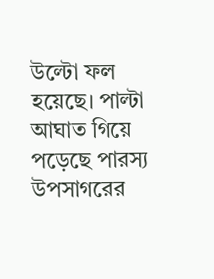উল্টো ফল হয়েছে। পাল্টা আঘাত গিয়ে পড়েছে পারস্য উপসাগরের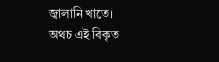জ্বালানি খাতে। অথচ এই বিকৃত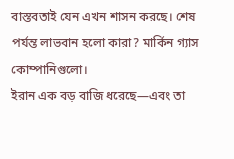বাস্তবতাই যেন এখন শাসন করছে। শেষ পর্যন্ত লাভবান হলো কারা? মার্কিন গ্যাস কোম্পানিগুলো।
ইরান এক বড় বাজি ধরেছে—এবং তা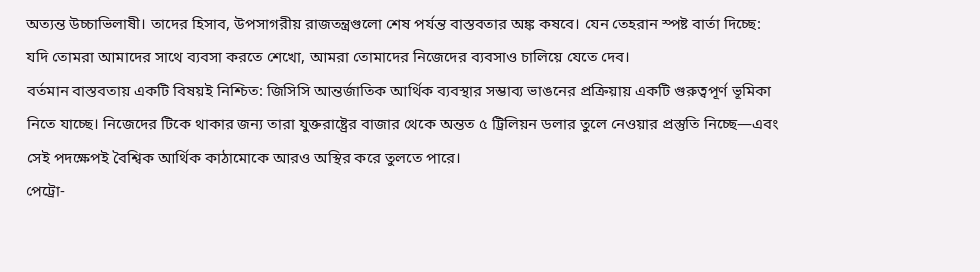অত্যন্ত উচ্চাভিলাষী। তাদের হিসাব, উপসাগরীয় রাজতন্ত্রগুলো শেষ পর্যন্ত বাস্তবতার অঙ্ক কষবে। যেন তেহরান স্পষ্ট বার্তা দিচ্ছে: যদি তোমরা আমাদের সাথে ব্যবসা করতে শেখো, আমরা তোমাদের নিজেদের ব্যবসাও চালিয়ে যেতে দেব।
বর্তমান বাস্তবতায় একটি বিষয়ই নিশ্চিত: জিসিসি আন্তর্জাতিক আর্থিক ব্যবস্থার সম্ভাব্য ভাঙনের প্রক্রিয়ায় একটি গুরুত্বপূর্ণ ভূমিকা নিতে যাচ্ছে। নিজেদের টিকে থাকার জন্য তারা যুক্তরাষ্ট্রের বাজার থেকে অন্তত ৫ ট্রিলিয়ন ডলার তুলে নেওয়ার প্রস্তুতি নিচ্ছে—এবং সেই পদক্ষেপই বৈশ্বিক আর্থিক কাঠামোকে আরও অস্থির করে তুলতে পারে।
পেট্রো-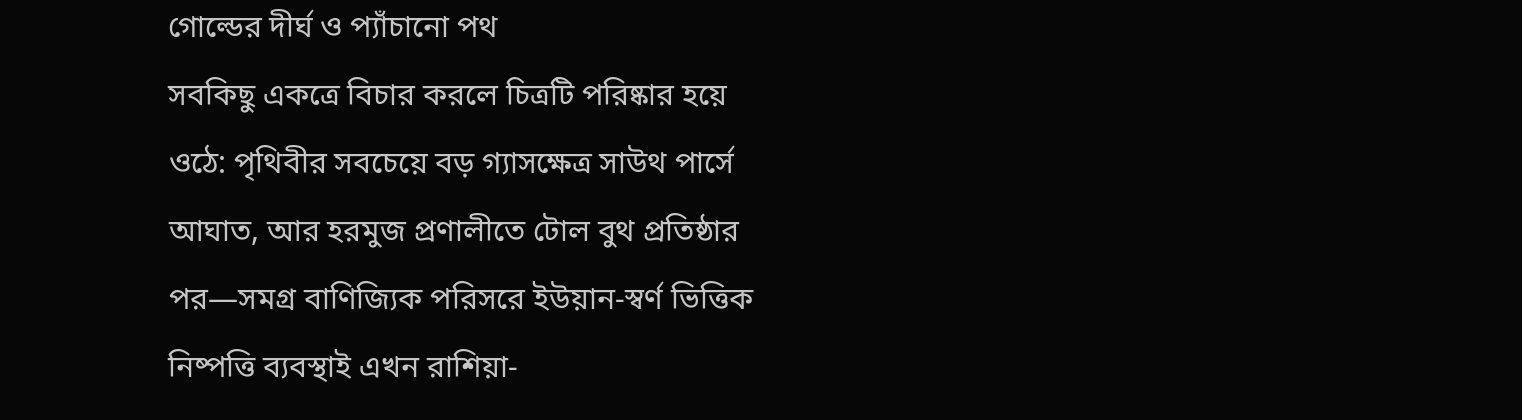গোল্ডের দীর্ঘ ও প্যাঁচানো পথ
সবকিছু একত্রে বিচার করলে চিত্রটি পরিষ্কার হয়ে ওঠে: পৃথিবীর সবচেয়ে বড় গ্যাসক্ষেত্র সাউথ পার্সে আঘাত, আর হরমুজ প্রণালীতে টোল বুথ প্রতিষ্ঠার পর—সমগ্র বাণিজ্যিক পরিসরে ইউয়ান-স্বর্ণ ভিত্তিক নিষ্পত্তি ব্যবস্থাই এখন রাশিয়া-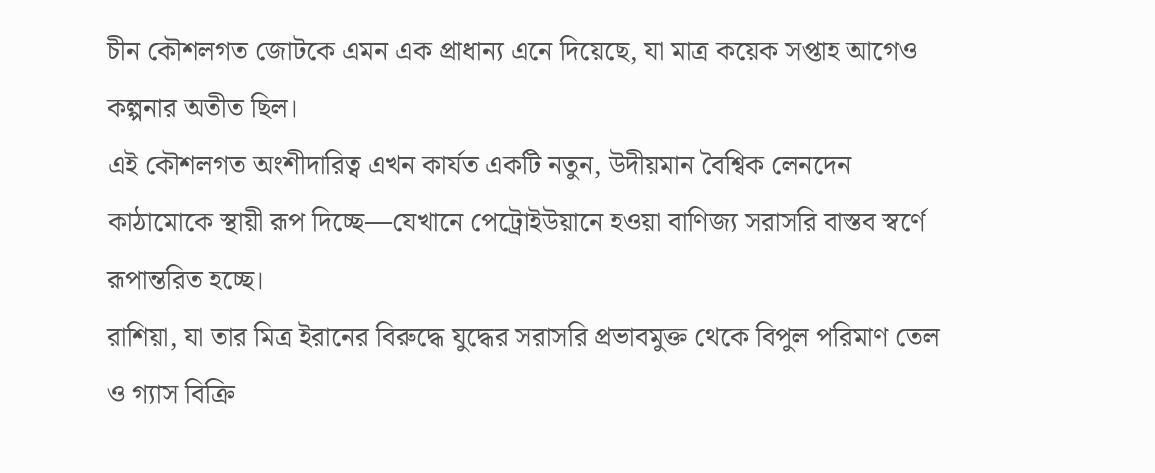চীন কৌশলগত জোটকে এমন এক প্রাধান্য এনে দিয়েছে, যা মাত্র কয়েক সপ্তাহ আগেও কল্পনার অতীত ছিল।
এই কৌশলগত অংশীদারিত্ব এখন কার্যত একটি নতুন, উদীয়মান বৈশ্বিক লেনদেন কাঠামোকে স্থায়ী রূপ দিচ্ছে—যেখানে পেট্রোইউয়ানে হওয়া বাণিজ্য সরাসরি বাস্তব স্বর্ণে রূপান্তরিত হচ্ছে।
রাশিয়া, যা তার মিত্র ইরানের বিরুদ্ধে যুদ্ধের সরাসরি প্রভাবমুক্ত থেকে বিপুল পরিমাণ তেল ও গ্যাস বিক্রি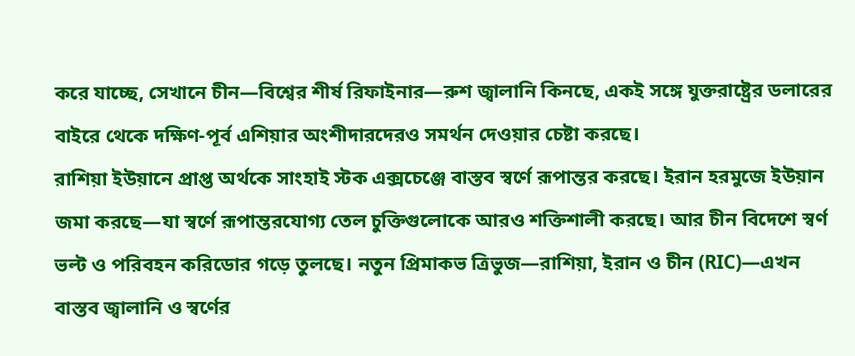করে যাচ্ছে, সেখানে চীন—বিশ্বের শীর্ষ রিফাইনার—রুশ জ্বালানি কিনছে, একই সঙ্গে যুক্তরাষ্ট্রের ডলারের বাইরে থেকে দক্ষিণ-পূর্ব এশিয়ার অংশীদারদেরও সমর্থন দেওয়ার চেষ্টা করছে।
রাশিয়া ইউয়ানে প্রাপ্ত অর্থকে সাংহাই স্টক এক্সচেঞ্জে বাস্তব স্বর্ণে রূপান্তর করছে। ইরান হরমুজে ইউয়ান জমা করছে—যা স্বর্ণে রূপান্তরযোগ্য তেল চুক্তিগুলোকে আরও শক্তিশালী করছে। আর চীন বিদেশে স্বর্ণ ভল্ট ও পরিবহন করিডোর গড়ে তুলছে। নতুন প্রিমাকভ ত্রিভুজ—রাশিয়া, ইরান ও চীন (RIC)—এখন বাস্তব জ্বালানি ও স্বর্ণের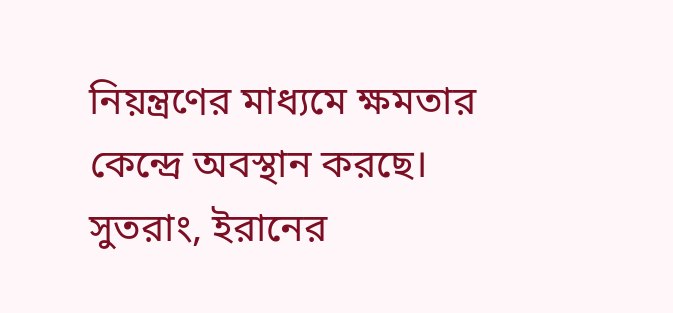নিয়ন্ত্রণের মাধ্যমে ক্ষমতার কেন্দ্রে অবস্থান করছে।
সুতরাং, ইরানের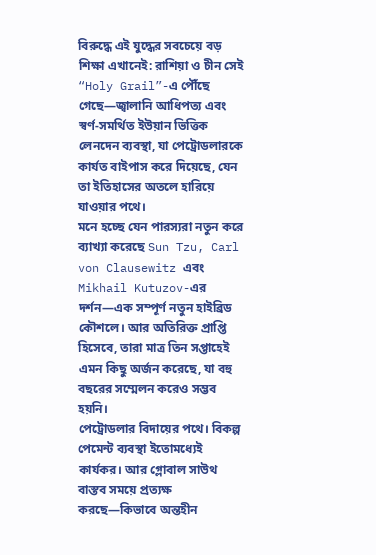বিরুদ্ধে এই যুদ্ধের সবচেয়ে বড় শিক্ষা এখানেই: রাশিয়া ও চীন সেই “Holy Grail”-এ পৌঁছে গেছে—জ্বালানি আধিপত্য এবং স্বর্ণ-সমর্থিত ইউয়ান ভিত্তিক লেনদেন ব্যবস্থা, যা পেট্রোডলারকে কার্যত বাইপাস করে দিয়েছে, যেন তা ইতিহাসের অতলে হারিয়ে যাওয়ার পথে।
মনে হচ্ছে যেন পারস্যরা নতুন করে ব্যাখ্যা করেছে Sun Tzu, Carl von Clausewitz এবং Mikhail Kutuzov-এর দর্শন—এক সম্পূর্ণ নতুন হাইব্রিড কৌশলে। আর অতিরিক্ত প্রাপ্তি হিসেবে, তারা মাত্র তিন সপ্তাহেই এমন কিছু অর্জন করেছে, যা বহু বছরের সম্মেলন করেও সম্ভব হয়নি।
পেট্রোডলার বিদায়ের পথে। বিকল্প পেমেন্ট ব্যবস্থা ইতোমধ্যেই কার্যকর। আর গ্লোবাল সাউথ বাস্তব সময়ে প্রত্যক্ষ করছে—কিভাবে অন্তহীন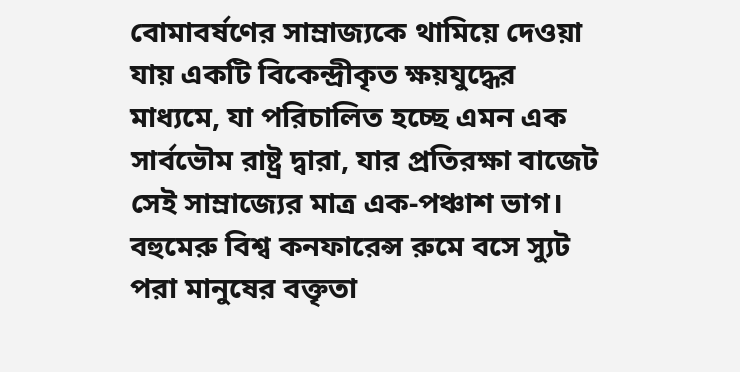বোমাবর্ষণের সাম্রাজ্যকে থামিয়ে দেওয়া যায় একটি বিকেন্দ্রীকৃত ক্ষয়যুদ্ধের মাধ্যমে, যা পরিচালিত হচ্ছে এমন এক সার্বভৌম রাষ্ট্র দ্বারা, যার প্রতিরক্ষা বাজেট সেই সাম্রাজ্যের মাত্র এক-পঞ্চাশ ভাগ।
বহুমেরু বিশ্ব কনফারেন্স রুমে বসে স্যুট পরা মানুষের বক্তৃতা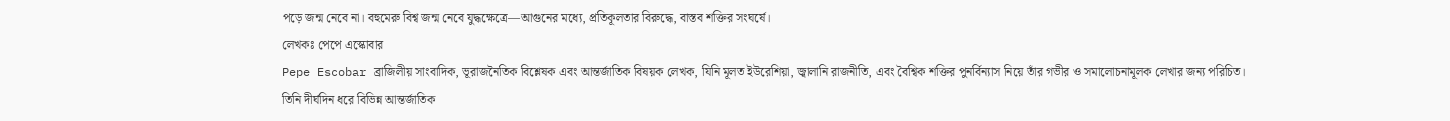পড়ে জন্ম নেবে না। বহুমেরু বিশ্ব জন্ম নেবে যুদ্ধক্ষেত্রে—আগুনের মধ্যে, প্রতিকূলতার বিরুদ্ধে, বাস্তব শক্তির সংঘর্ষে।
লেখকঃ পেপে এস্কোবার
Pepe Escobar ব্রাজিলীয় সাংবাদিক, ভূরাজনৈতিক বিশ্লেষক এবং আন্তর্জাতিক বিষয়ক লেখক, যিনি মূলত ইউরেশিয়া, জ্বালানি রাজনীতি, এবং বৈশ্বিক শক্তির পুনর্বিন্যাস নিয়ে তাঁর গভীর ও সমালোচনামূলক লেখার জন্য পরিচিত।
তিনি দীর্ঘদিন ধরে বিভিন্ন আন্তর্জাতিক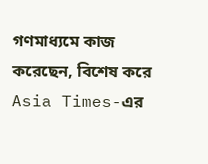গণমাধ্যমে কাজ করেছেন, বিশেষ করে Asia Times-এর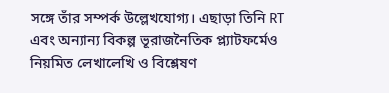সঙ্গে তাঁর সম্পর্ক উল্লেখযোগ্য। এছাড়া তিনি RT এবং অন্যান্য বিকল্প ভূরাজনৈতিক প্ল্যাটফর্মেও নিয়মিত লেখালেখি ও বিশ্লেষণ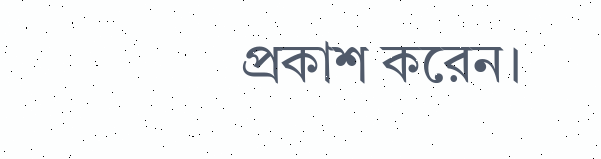প্রকাশ করেন।